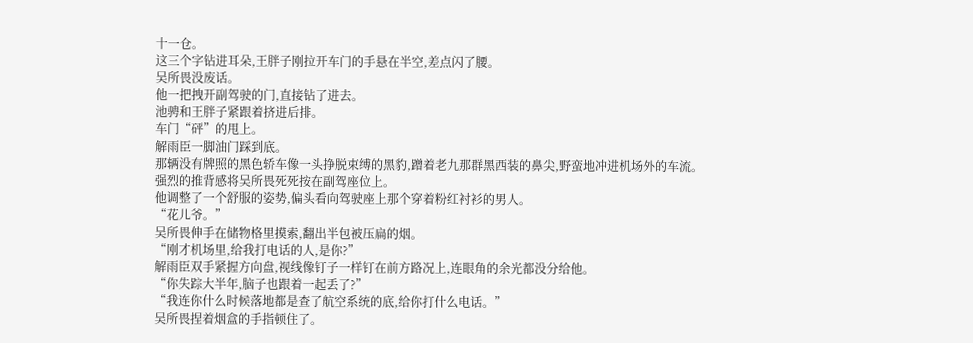十一仓。
这三个字钻进耳朵,王胖子刚拉开车门的手悬在半空,差点闪了腰。
吴所畏没废话。
他一把拽开副驾驶的门,直接钻了进去。
池骋和王胖子紧跟着挤进后排。
车门“砰”的甩上。
解雨臣一脚油门踩到底。
那辆没有牌照的黑色轿车像一头挣脱束缚的黑豹,蹭着老九那群黑西装的鼻尖,野蛮地冲进机场外的车流。
强烈的推背感将吴所畏死死按在副驾座位上。
他调整了一个舒服的姿势,偏头看向驾驶座上那个穿着粉红衬衫的男人。
“花儿爷。”
吴所畏伸手在储物格里摸索,翻出半包被压扁的烟。
“刚才机场里,给我打电话的人,是你?”
解雨臣双手紧握方向盘,视线像钉子一样钉在前方路况上,连眼角的余光都没分给他。
“你失踪大半年,脑子也跟着一起丢了?”
“我连你什么时候落地都是查了航空系统的底,给你打什么电话。”
吴所畏捏着烟盒的手指顿住了。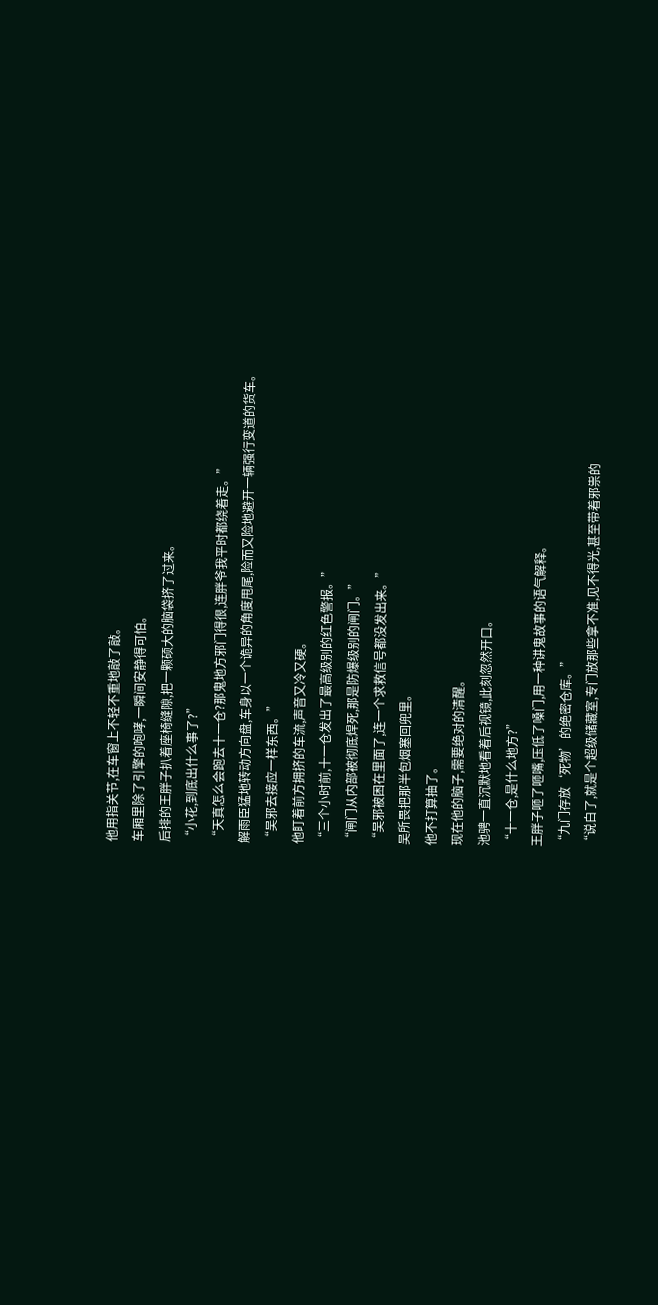他用指关节,在车窗上不轻不重地敲了敲。
车厢里除了引擎的咆哮,一瞬间安静得可怕。
后排的王胖子扒着座椅缝隙,把一颗硕大的脑袋挤了过来。
“小花,到底出什么事了?”
“天真怎么会跑去十一仓?那鬼地方邪门得很,连胖爷我平时都绕着走。”
解雨臣猛地转动方向盘,车身以一个诡异的角度甩尾,险而又险地避开一辆强行变道的货车。
“吴邪去接应一样东西。”
他盯着前方拥挤的车流,声音又冷又硬。
“三个小时前,十一仓发出了最高级别的红色警报。”
“闸门从内部被彻底焊死,那是防爆级别的闸门。”
“吴邪被困在里面了,连一个求救信号都没发出来。”
吴所畏把那半包烟塞回兜里。
他不打算抽了。
现在他的脑子,需要绝对的清醒。
池骋一直沉默地看着后视镜,此刻忽然开口。
“十一仓,是什么地方?”
王胖子咂了咂嘴,压低了嗓门,用一种讲鬼故事的语气解释。
“九门存放‘死物’的绝密仓库。”
“说白了,就是个超级储藏室,专门放那些拿不准,见不得光,甚至带着邪祟的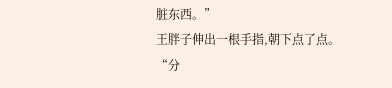脏东西。”
王胖子伸出一根手指,朝下点了点。
“分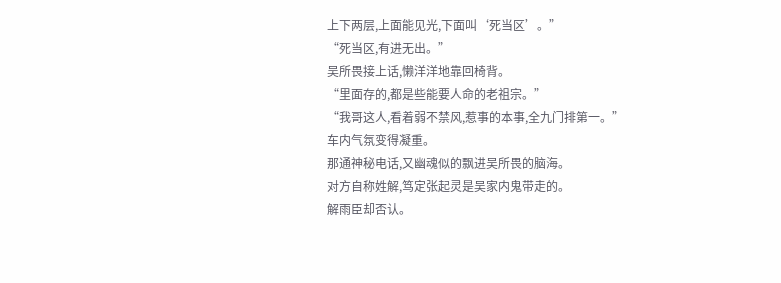上下两层,上面能见光,下面叫‘死当区’。”
“死当区,有进无出。”
吴所畏接上话,懒洋洋地靠回椅背。
“里面存的,都是些能要人命的老祖宗。”
“我哥这人,看着弱不禁风,惹事的本事,全九门排第一。”
车内气氛变得凝重。
那通神秘电话,又幽魂似的飘进吴所畏的脑海。
对方自称姓解,笃定张起灵是吴家内鬼带走的。
解雨臣却否认。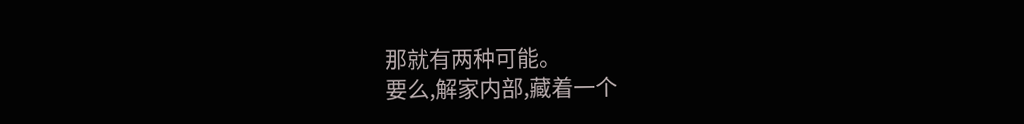那就有两种可能。
要么,解家内部,藏着一个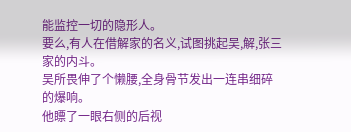能监控一切的隐形人。
要么,有人在借解家的名义,试图挑起吴,解,张三家的内斗。
吴所畏伸了个懒腰,全身骨节发出一连串细碎的爆响。
他瞟了一眼右侧的后视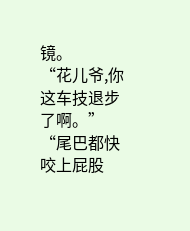镜。
“花儿爷,你这车技退步了啊。”
“尾巴都快咬上屁股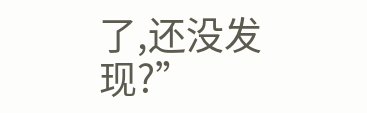了,还没发现?”